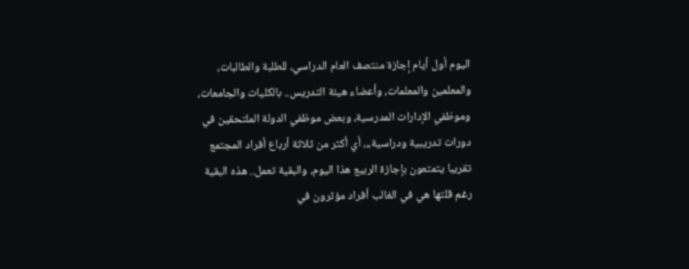اليوم أول أيام إجازة منتصف العام الدراسي، للطلبة والطالبات، والمعلمين والمعلمات، وأعضاء هيئة التدريس.. بالكليات والجامعات، وموظفي الإدارات المدرسية، وبعض موظفي الدولة الملتحقين في دورات تدريبية ودراسية،،، أي أكثر من ثلاثة أرباع أفراد المجتمع تقريبا يتمتعون بإجازة الربيع هذا اليوم، والبقية تعمل.. هذه البقية رغم قلتها هي في الغالب أفراد مؤثرون في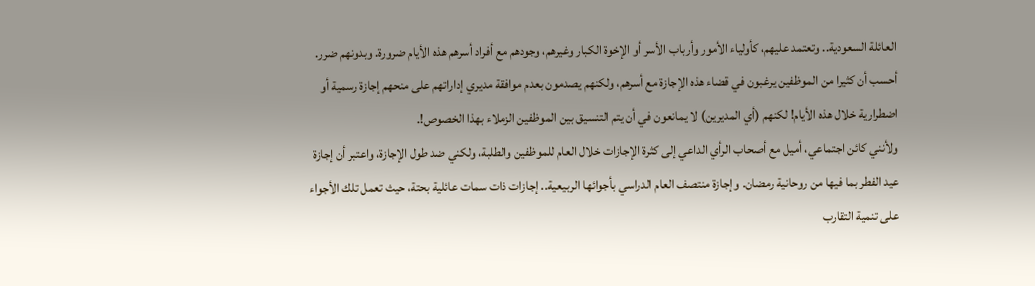العائلة السعودية.. وتعتمد عليهم، كأولياء الأمور وأرباب الأسر أو الإخوة الكبار وغيرهم، وجودهم مع أفراد أسرهم هذه الأيام ضرورة. وبدونهم ضرر.
أحسب أن كثيرا من الموظفين يرغبون في قضاء هذه الإجازة مع أسرهم، ولكنهم يصدمون بعدم موافقة مديري إداراتهم على منحهم إجازة رسمية أو اضطرارية خلال هذه الأيام! لكنهم (أي المديرين) لا يمانعون في أن يتم التنسيق بين الموظفين الزملاء بهذا الخصوص!.
ولأنني كائن اجتماعي، أميل مع أصحاب الرأي الداعي إلى كثرة الإجازات خلال العام للموظفين والطلبة، ولكني ضد طول الإجازة، واعتبر أن إجازة عيد الفطر بما فيها من روحانية رمضان. وإجازة منتصف العام الدراسي بأجوائها الربيعية.. إجازات ذات سمات عائلية بحتة، حيث تعمل تلك الأجواء على تنمية التقارب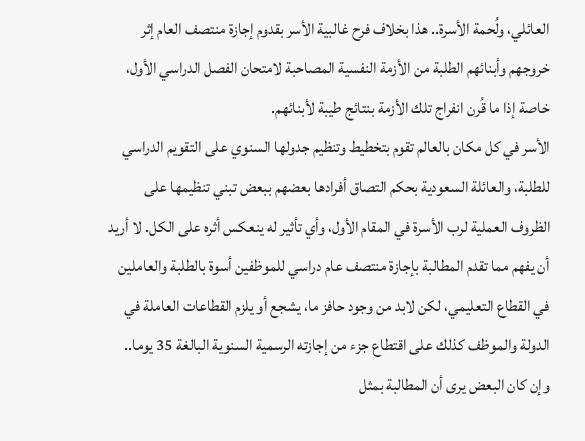العائلي، ولُحمة الأسرة.. هذا بخلاف فرح غالبية الأسر بقدوم إجازة منتصف العام إثر خروجهم وأبنائهم الطلبة من الأزمة النفسية المصاحبة لامتحان الفصل الدراسي الأول، خاصة إذا ما قُرن انفراج تلك الأزمة بنتائج طيبة لأبنائهم.
الأسر في كل مكان بالعالم تقوم بتخطيط وتنظيم جدولها السنوي على التقويم الدراسي للطلبة، والعائلة السعودية بحكم التصاق أفرادها بعضهم ببعض تبني تنظيمها على الظروف العملية لرب الأسرة في المقام الأول، وأي تأثير له ينعكس أثره على الكل. لا أريد أن يفهم مما تقدم المطالبة بإجازة منتصف عام دراسي للموظفين أسوة بالطلبة والعاملين في القطاع التعليمي، لكن لابد من وجود حافز ما، يشجع أو يلزم القطاعات العاملة في الدولة والموظف كذلك على اقتطاع جزء من إجازته الرسمية السنوية البالغة 35 يوما.. وإن كان البعض يرى أن المطالبة بمثل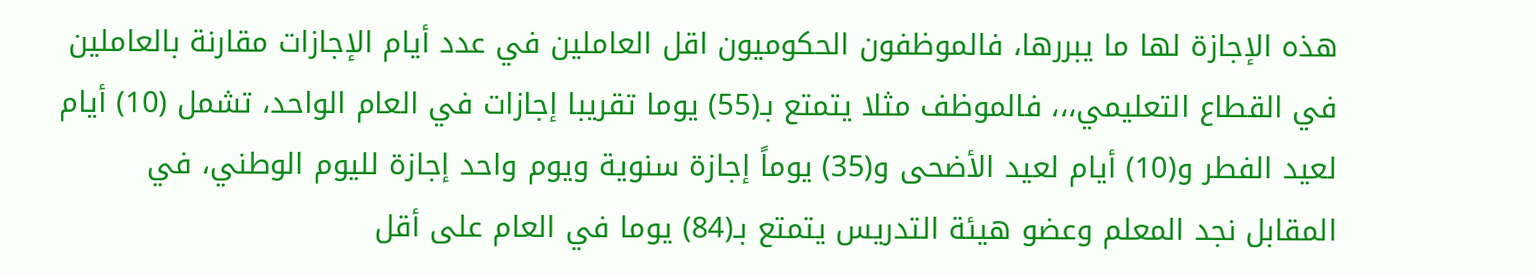هذه الإجازة لها ما يبررها، فالموظفون الحكوميون اقل العاملين في عدد أيام الإجازات مقارنة بالعاملين في القطاع التعليمي،،، فالموظف مثلا يتمتع بـ(55) يوما تقريبا إجازات في العام الواحد، تشمل (10) أيام لعيد الفطر و(10) أيام لعيد الأضحى و(35) يوماً إجازة سنوية ويوم واحد إجازة لليوم الوطني، في المقابل نجد المعلم وعضو هيئة التدريس يتمتع بـ(84) يوما في العام على أقل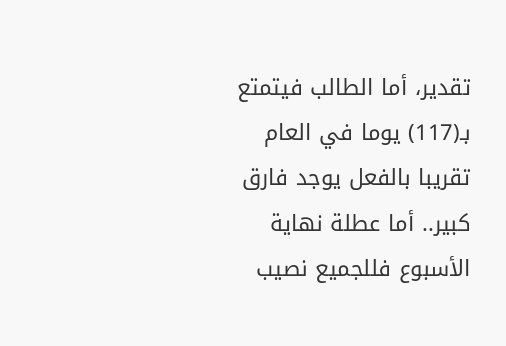تقدير، أما الطالب فيتمتع بـ(117) يوما في العام تقريبا بالفعل يوجد فارق كبير.. أما عطلة نهاية الأسبوع فللجميع نصيب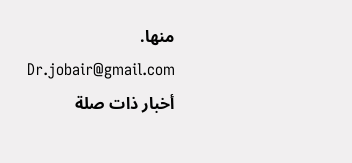منها.
Dr.jobair@gmail.com
أخبار ذات صلة